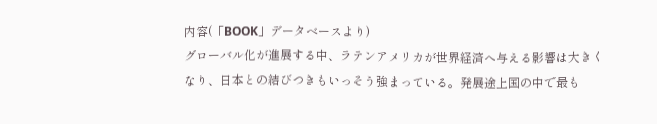内容(「BOOK」データベースより)
グローバル化が進展する中、ラテンアメリカが世界経済へ与える影響は大きくなり、日本との結びつきもいっそう強まっている。発展途上国の中で最も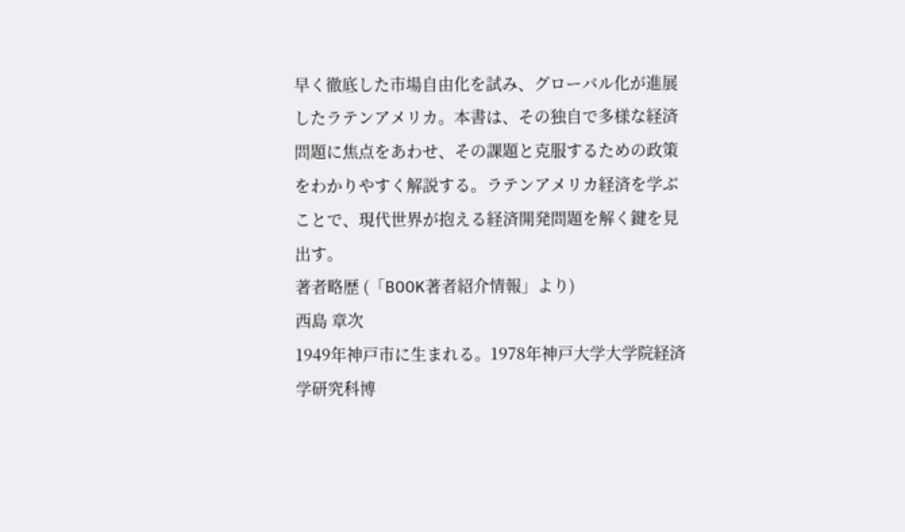早く徹底した市場自由化を試み、グローバル化が進展したラテンアメリカ。本書は、その独自で多様な経済問題に焦点をあわせ、その課題と克服するための政策をわかりやすく解説する。ラテンアメリカ経済を学ぶことで、現代世界が抱える経済開発問題を解く鍵を見出す。
著者略歴 (「BOOK著者紹介情報」より)
西島 章次
1949年神戸市に生まれる。1978年神戸大学大学院経済学研究科博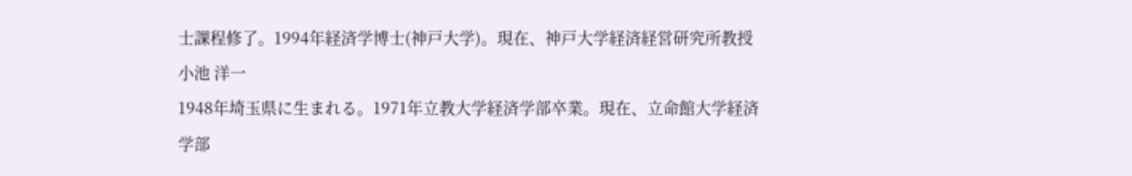士課程修了。1994年経済学博士(神戸大学)。現在、神戸大学経済経営研究所教授
小池 洋一
1948年埼玉県に生まれる。1971年立教大学経済学部卒業。現在、立命館大学経済学部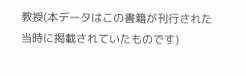教授(本データはこの書籍が刊行された当時に掲載されていたものです)